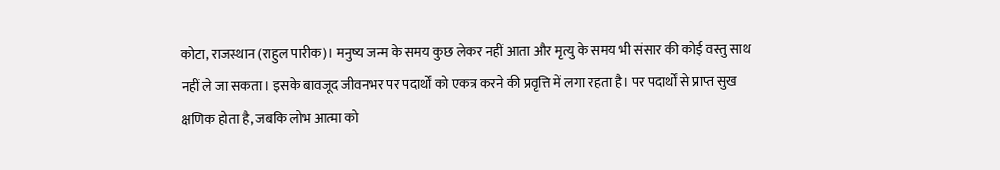कोटा, राजस्थान (राहुल पारीक)। मनुष्य जन्म के समय कुछ लेकर नहीं आता और मृत्यु के समय भी संसार की कोई वस्तु साथ नहीं ले जा सकता। इसके बावजूद जीवनभर पर पदार्थों को एकत्र करने की प्रवृत्ति में लगा रहता है। पर पदार्थों से प्राप्त सुख क्षणिक होता है, जबकि लोभ आत्मा को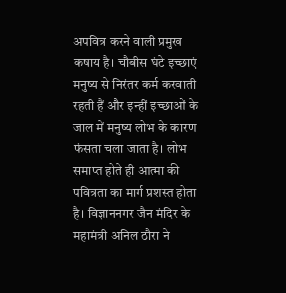अपवित्र करने वाली प्रमुख कषाय है। चौबीस घंटे इच्छाएं मनुष्य से निरंतर कर्म करवाती रहती हैं और इन्हीं इच्छाओं के जाल में मनुष्य लोभ के कारण फंसता चला जाता है। लोभ समाप्त होते ही आत्मा की पवित्रता का मार्ग प्रशस्त होता है। विज्ञाननगर जैन मंदिर के महामंत्री अनिल ठौरा ने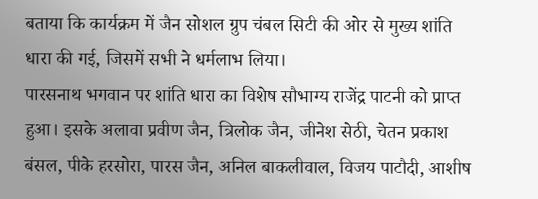बताया कि कार्यक्रम में जैन सोशल ग्रुप चंबल सिटी की ओर से मुख्य शांति धारा की गई, जिसमें सभी ने धर्मलाभ लिया।
पारसनाथ भगवान पर शांति धारा का विशेष सौभाग्य राजेंद्र पाटनी को प्राप्त हुआ। इसके अलावा प्रवीण जैन, त्रिलोक जैन, जीनेश सेठी, चेतन प्रकाश बंसल, पीके हरसोरा, पारस जैन, अनिल बाकलीवाल, विजय पाटौदी, आशीष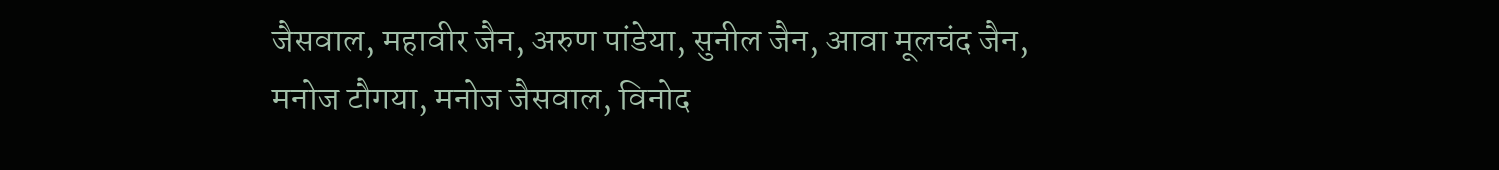जैसवाल, महावीर जैन, अरुण पांडेया, सुनील जैन, आवा मूलचंद जैन, मनोज टौगया, मनोज जैसवाल, विनोद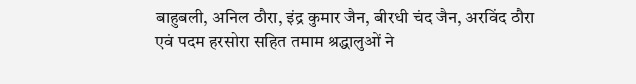बाहुबली, अनिल ठौरा, इंद्र कुमार जैन, बीरधी चंद जैन, अरविंद ठौरा एवं पदम हरसोरा सहित तमाम श्रद्धालुओं ने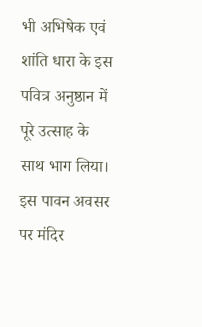भी अभिषेक एवं शांति धारा के इस पवित्र अनुष्ठान में पूरे उत्साह के साथ भाग लिया। इस पावन अवसर पर मंदिर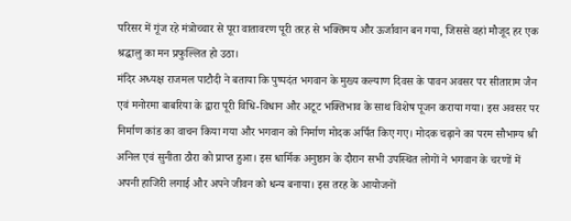परिसर में गूंज रहे मंत्रोच्चार से पूरा वातावरण पूरी तरह से भक्तिमय और ऊर्जावान बन गया, जिससे वहां मौजूद हर एक श्रद्धालु का मन प्रफुल्लित हो उठा।
मंदिर अध्यक्ष राजमल पाटौदी ने बताया कि पुष्पदंत भगवान के मुख्य कल्याण दिवस के पावन अवसर पर सीताराम जैन एवं मनोरमा बाबरिया के द्वारा पूरी विधि-विधान और अटूट भक्तिभाव के साथ विशेष पूजन कराया गया। इस अवसर पर निर्माण कांड का वाचन किया गया और भगवान को निर्माण मोदक अर्पित किए गए। मोदक चढ़ाने का परम सौभाग्य श्री अनिल एवं सुनीता ठौरा को प्राप्त हुआ। इस धार्मिक अनुष्ठान के दौरान सभी उपस्थित लोगों ने भगवान के चरणों में अपनी हाजिरी लगाई और अपने जीवन को धन्य बनाया। इस तरह के आयोजनों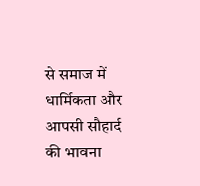से समाज में धार्मिकता और आपसी सौहार्द की भावना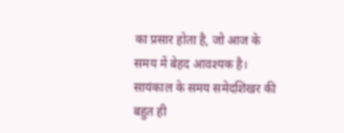का प्रसार होता है, जो आज के समय में बेहद आवश्यक है।
सायंकाल के समय समेदशिखर की बहुत ही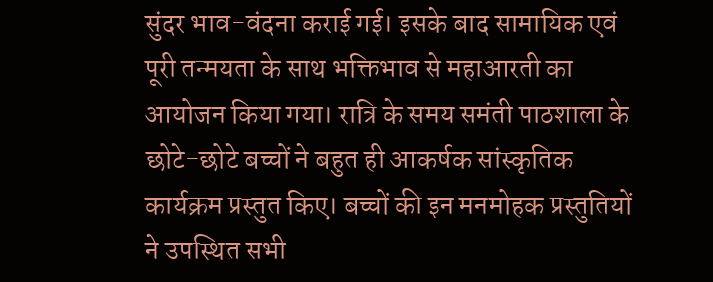सुंदर भाव-वंदना कराई गई। इसके बाद सामायिक एवं पूरी तन्मयता के साथ भक्तिभाव से महाआरती का आयोजन किया गया। रात्रि के समय समंती पाठशाला के छोटे-छोटे बच्चों ने बहुत ही आकर्षक सांस्कृतिक कार्यक्रम प्रस्तुत किए। बच्चों की इन मनमोहक प्रस्तुतियों ने उपस्थित सभी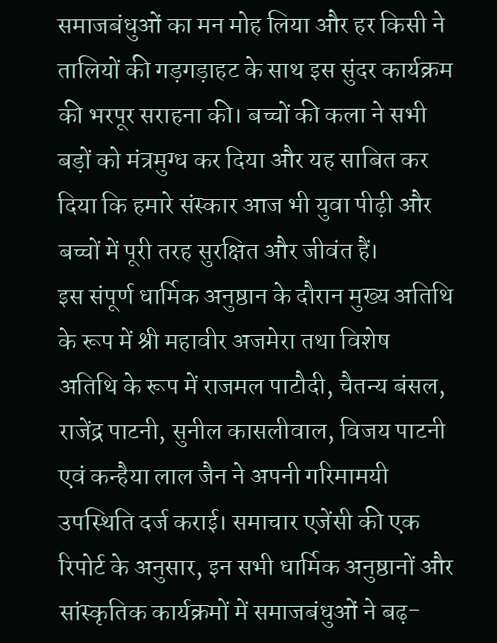समाजबंधुओं का मन मोह लिया और हर किसी ने तालियों की गड़गड़ाहट के साथ इस सुंदर कार्यक्रम की भरपूर सराहना की। बच्चों की कला ने सभी बड़ों को मंत्रमुग्ध कर दिया और यह साबित कर दिया कि हमारे संस्कार आज भी युवा पीढ़ी और बच्चों में पूरी तरह सुरक्षित और जीवंत हैं।
इस संपूर्ण धार्मिक अनुष्ठान के दौरान मुख्य अतिथि के रूप में श्री महावीर अजमेरा तथा विशेष अतिथि के रूप में राजमल पाटौदी, चैतन्य बंसल, राजेंद्र पाटनी, सुनील कासलीवाल, विजय पाटनी एवं कन्हैया लाल जैन ने अपनी गरिमामयी उपस्थिति दर्ज कराई। समाचार एजेंसी की एक रिपोर्ट के अनुसार, इन सभी धार्मिक अनुष्ठानों और सांस्कृतिक कार्यक्रमों में समाजबंधुओं ने बढ़-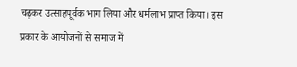चढ़कर उत्साहपूर्वक भाग लिया और धर्मलाभ प्राप्त किया। इस प्रकार के आयोजनों से समाज में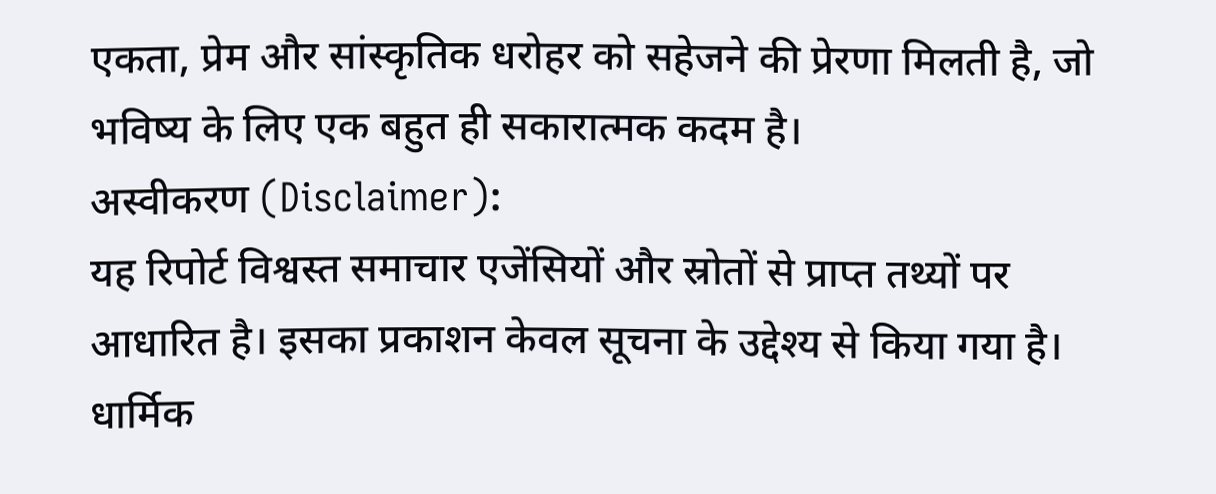एकता, प्रेम और सांस्कृतिक धरोहर को सहेजने की प्रेरणा मिलती है, जो भविष्य के लिए एक बहुत ही सकारात्मक कदम है।
अस्वीकरण (Disclaimer):
यह रिपोर्ट विश्वस्त समाचार एजेंसियों और स्रोतों से प्राप्त तथ्यों पर आधारित है। इसका प्रकाशन केवल सूचना के उद्देश्य से किया गया है। धार्मिक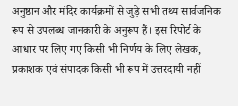अनुष्ठान और मंदिर कार्यक्रमों से जुड़े सभी तथ्य सार्वजनिक रूप से उपलब्ध जानकारी के अनुरूप हैं। इस रिपोर्ट के आधार पर लिए गए किसी भी निर्णय के लिए लेखक, प्रकाशक एवं संपादक किसी भी रूप में उत्तरदायी नहीं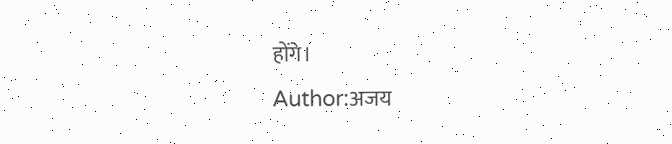होंगे।
Author:अजय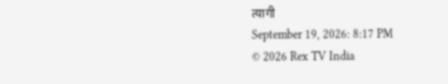त्यागी
September 19, 2026: 8:17 PM
© 2026 Rex TV India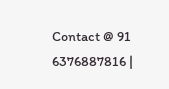Contact @ 91 6376887816 |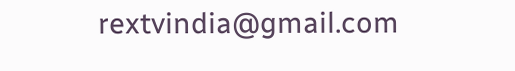rextvindia@gmail.com